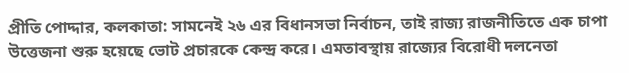প্রীতি পোদ্দার, কলকাতা: সামনেই ২৬ এর বিধানসভা নির্বাচন, তাই রাজ্য রাজনীতিতে এক চাপা উত্তেজনা শুরু হয়েছে ভোট প্রচারকে কেন্দ্র করে। এমতাবস্থায় রাজ্যের বিরোধী দলনেতা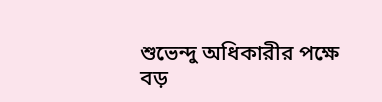শুভেন্দু অধিকারীর পক্ষে বড়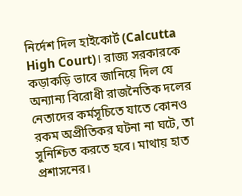নির্দেশ দিল হাইকোর্ট (Calcutta High Court)। রাজ্য সরকারকে কড়াকড়ি ভাবে জানিয়ে দিল যে অন্যান্য বিরোধী রাজনৈতিক দলের নেতাদের কর্মসূচিতে যাতে কোনও রকম অপ্রীতিকর ঘটনা না ঘটে, তা সুনিশ্চিত করতে হবে। মাথায় হাত প্রশাসনের।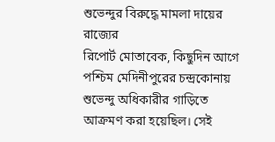শুভেন্দুর বিরুদ্ধে মামলা দায়ের রাজ্যের
রিপোর্ট মোতাবেক, কিছুদিন আগে পশ্চিম মেদিনীপুরের চন্দ্রকোনায় শুভেন্দু অধিকারীর গাড়িতে আক্রমণ করা হয়েছিল। সেই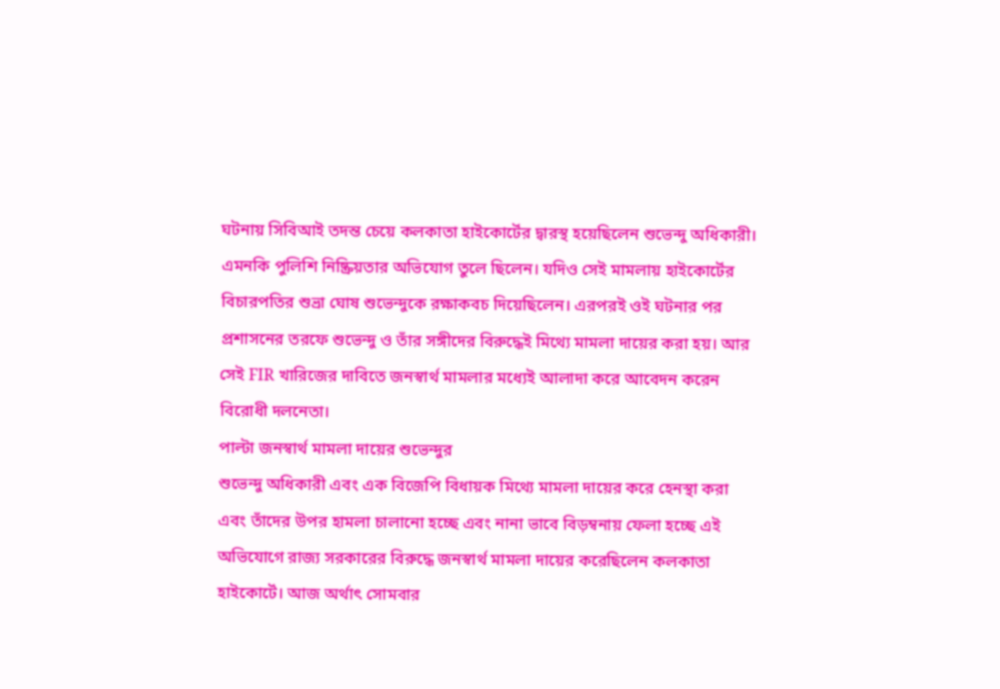ঘটনায় সিবিআই তদন্ত চেয়ে কলকাতা হাইকোর্টের দ্বারস্থ হয়েছিলেন শুভেন্দু অধিকারী। এমনকি পুলিশি নিষ্ক্রিয়তার অভিযোগ তুলে ছিলেন। যদিও সেই মামলায় হাইকোর্টের বিচারপতির শুভ্রা ঘোষ শুভেন্দুকে রক্ষাকবচ দিয়েছিলেন। এরপরই ওই ঘটনার পর প্রশাসনের তরফে শুভেন্দু ও তাঁর সঙ্গীদের বিরুদ্ধেই মিথ্যে মামলা দায়ের করা হয়। আর সেই FIR খারিজের দাবিতে জনস্বার্থ মামলার মধ্যেই আলাদা করে আবেদন করেন বিরোধী দলনেতা।
পাল্টা জনস্বার্থ মামলা দায়ের শুভেন্দুর
শুভেন্দু অধিকারী এবং এক বিজেপি বিধায়ক মিথ্যে মামলা দায়ের করে হেনস্থা করা এবং তাঁদের উপর হামলা চালানো হচ্ছে এবং নানা ভাবে বিড়ম্বনায় ফেলা হচ্ছে এই অভিযোগে রাজ্য সরকারের বিরুদ্ধে জনস্বার্থ মামলা দায়ের করেছিলেন কলকাতা হাইকোর্টে। আজ অর্থাৎ সোমবার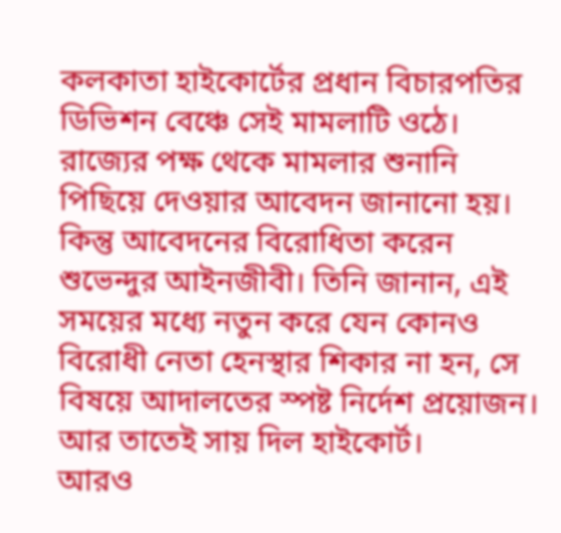কলকাতা হাইকোর্টের প্রধান বিচারপতির ডিভিশন বেঞ্চে সেই মামলাটি ওঠে। রাজ্যের পক্ষ থেকে মামলার শুনানি পিছিয়ে দেওয়ার আবেদন জানানো হয়। কিন্তু আবেদনের বিরোধিতা করেন শুভেন্দুর আইনজীবী। তিনি জানান, এই সময়ের মধ্যে নতুন করে যেন কোনও বিরোধী নেতা হেনস্থার শিকার না হন, সে বিষয়ে আদালতের স্পষ্ট নির্দেশ প্রয়োজন। আর তাতেই সায় দিল হাইকোর্ট।
আরও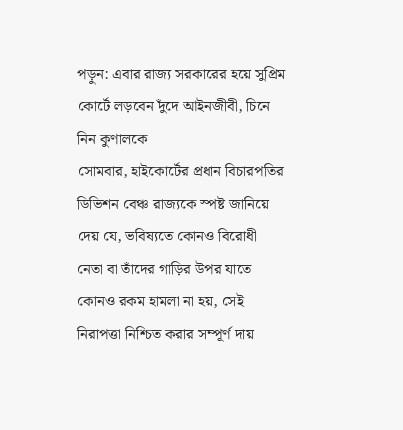পড়ুন: এবার রাজ্য সরকারের হয়ে সুপ্রিম কোর্টে লড়বেন দুঁদে আইনজীবী, চিনে নিন কুণালকে
সোমবার, হাইকোর্টের প্রধান বিচারপতির ডিভিশন বেঞ্চ রাজ্যকে স্পষ্ট জানিয়ে দেয় যে, ভবিষ্যতে কোনও বিরোধী নেতা বা তাঁদের গাড়ির উপর যাতে কোনও রকম হামলা না হয়, সেই নিরাপত্তা নিশ্চিত করার সম্পূর্ণ দায়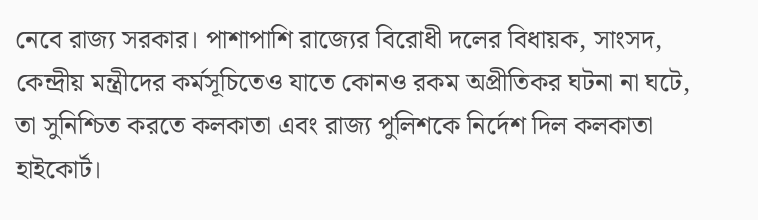নেবে রাজ্য সরকার। পাশাপাশি রাজ্যের বিরোধী দলের বিধায়ক, সাংসদ, কেন্দ্রীয় মন্ত্রীদের কর্মসূচিতেও যাতে কোনও রকম অপ্রীতিকর ঘটনা না ঘটে, তা সুনিশ্চিত করতে কলকাতা এবং রাজ্য পুলিশকে নির্দেশ দিল কলকাতা হাইকোর্ট।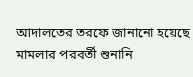আদালতের তরফে জানানো হয়েছে মামলার পরবর্তী শুনানি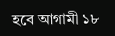হবে আগামী ১৮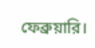ফেব্রুয়ারি।